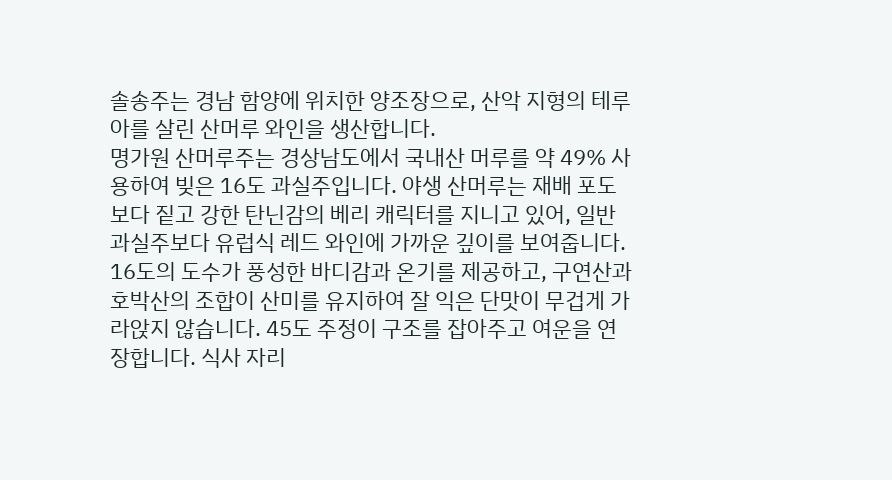솔송주는 경남 함양에 위치한 양조장으로, 산악 지형의 테루아를 살린 산머루 와인을 생산합니다.
명가원 산머루주는 경상남도에서 국내산 머루를 약 49% 사용하여 빚은 16도 과실주입니다. 야생 산머루는 재배 포도보다 짙고 강한 탄닌감의 베리 캐릭터를 지니고 있어, 일반 과실주보다 유럽식 레드 와인에 가까운 깊이를 보여줍니다. 16도의 도수가 풍성한 바디감과 온기를 제공하고, 구연산과 호박산의 조합이 산미를 유지하여 잘 익은 단맛이 무겁게 가라앉지 않습니다. 45도 주정이 구조를 잡아주고 여운을 연장합니다. 식사 자리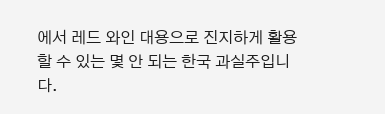에서 레드 와인 대용으로 진지하게 활용할 수 있는 몇 안 되는 한국 과실주입니다.